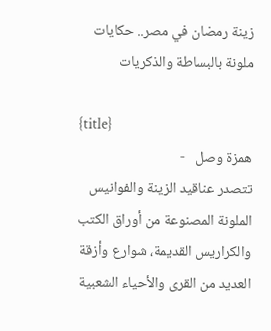زينة رمضان في مصر.. حكايات ملونة بالبساطة والذكريات

{title}
همزة وصل   -
تتصدر عناقيد الزينة والفوانيس الملونة المصنوعة من أوراق الكتب والكراريس القديمة، شوارع وأزقة العديد من القرى والأحياء الشعبية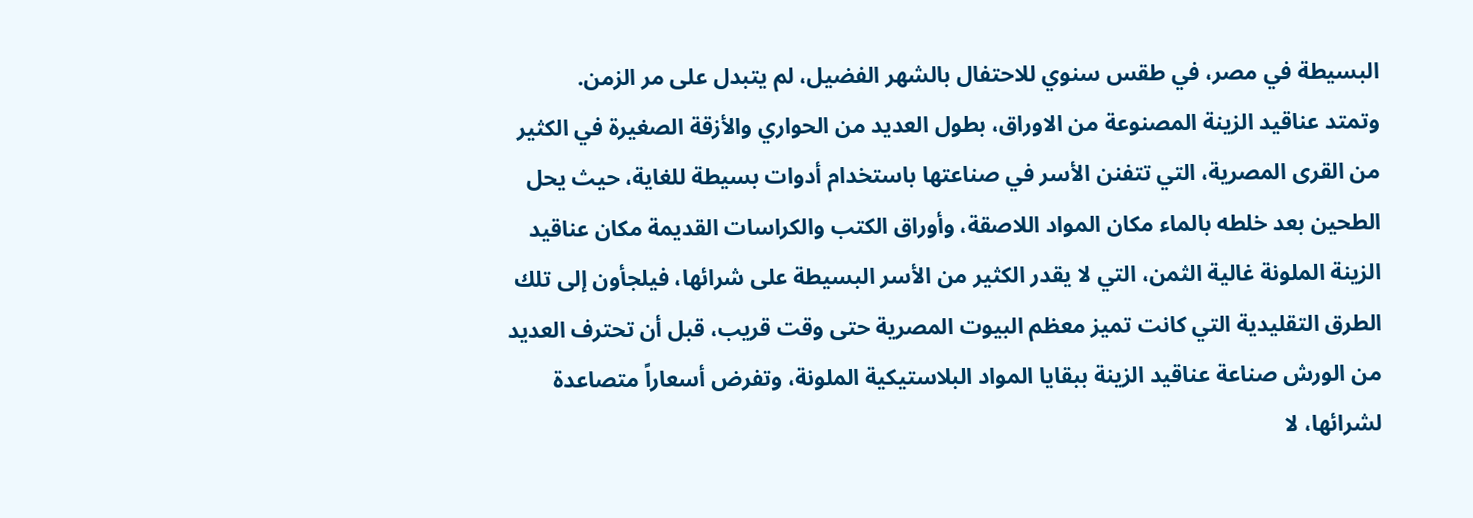البسيطة في مصر، في طقس سنوي للاحتفال بالشهر الفضيل، لم يتبدل على مر الزمن.
وتمتد عناقيد الزينة المصنوعة من الاوراق، بطول العديد من الحواري والأزقة الصغيرة في الكثير من القرى المصرية، التي تتفنن الأسر في صناعتها باستخدام أدوات بسيطة للغاية، حيث يحل الطحين بعد خلطه بالماء مكان المواد اللاصقة، وأوراق الكتب والكراسات القديمة مكان عناقيد الزينة الملونة غالية الثمن، التي لا يقدر الكثير من الأسر البسيطة على شرائها، فيلجأون إلى تلك الطرق التقليدية التي كانت تميز معظم البيوت المصرية حتى وقت قريب، قبل أن تحترف العديد من الورش صناعة عناقيد الزينة ببقايا المواد البلاستيكية الملونة، وتفرض أسعاراً متصاعدة لشرائها، لا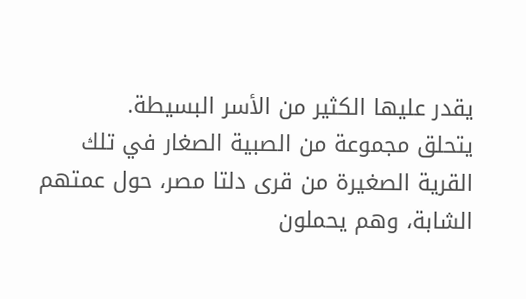يقدر عليها الكثير من الأسر البسيطة.
يتحلق مجموعة من الصبية الصغار في تلك القرية الصغيرة من قرى دلتا مصر، حول عمتهم الشابة، وهم يحملون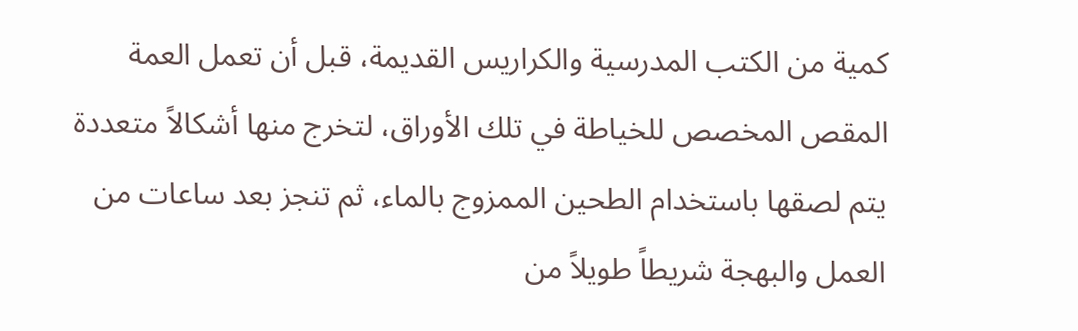كمية من الكتب المدرسية والكراريس القديمة، قبل أن تعمل العمة المقص المخصص للخياطة في تلك الأوراق، لتخرج منها أشكالاً متعددة يتم لصقها باستخدام الطحين الممزوج بالماء، ثم تنجز بعد ساعات من العمل والبهجة شريطاً طويلاً من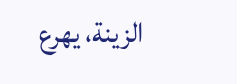الزينة، يهرع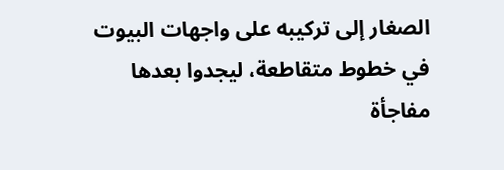الصغار إلى تركيبه على واجهات البيوت في خطوط متقاطعة، ليجدوا بعدها مفاجأة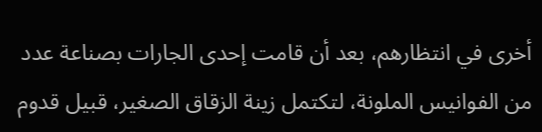أخرى في انتظارهم، بعد أن قامت إحدى الجارات بصناعة عدد من الفوانيس الملونة، لتكتمل زينة الزقاق الصغير، قبيل قدوم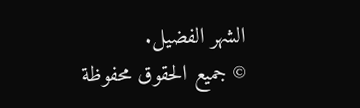الشهر الفضيل.
© جميع الحقوق محفوظة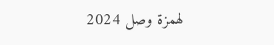لهمزة وصل 2024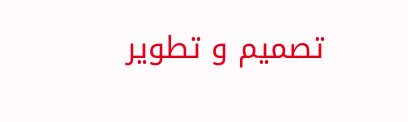تصميم و تطوير